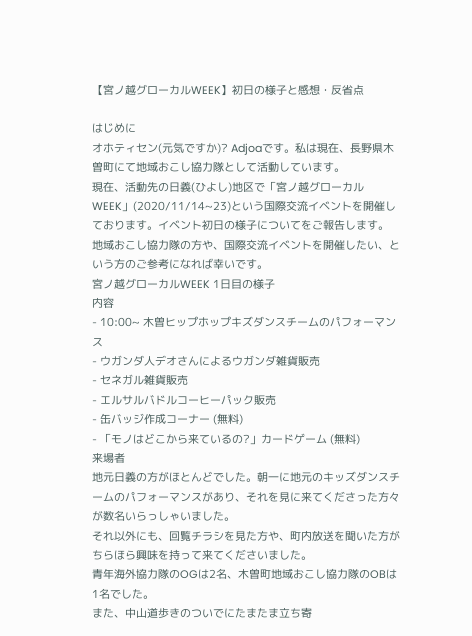【宮ノ越グローカルWEEK】初日の様子と感想・反省点

はじめに
オホティセン(元気ですか)? Adjoaです。私は現在、長野県木曽町にて地域おこし協力隊として活動しています。
現在、活動先の日義(ひよし)地区で「宮ノ越グローカルWEEK」(2020/11/14~23)という国際交流イベントを開催しております。イベント初日の様子についてをご報告します。
地域おこし協力隊の方や、国際交流イベントを開催したい、という方のご参考になれば幸いです。
宮ノ越グローカルWEEK 1日目の様子
内容
- 10:00~ 木曽ヒップホップキズダンスチームのパフォーマンス
- ウガンダ人デオさんによるウガンダ雑貨販売
- セネガル雑貨販売
- エルサルバドルコーヒーパック販売
- 缶バッジ作成コーナー (無料)
- 「モノはどこから来ているの?」カードゲーム (無料)
来場者
地元日義の方がほとんどでした。朝一に地元のキッズダンスチームのパフォーマンスがあり、それを見に来てくださった方々が数名いらっしゃいました。
それ以外にも、回覧チラシを見た方や、町内放送を聞いた方がちらほら興味を持って来てくださいました。
青年海外協力隊のOGは2名、木曽町地域おこし協力隊のOBは1名でした。
また、中山道歩きのついでにたまたま立ち寄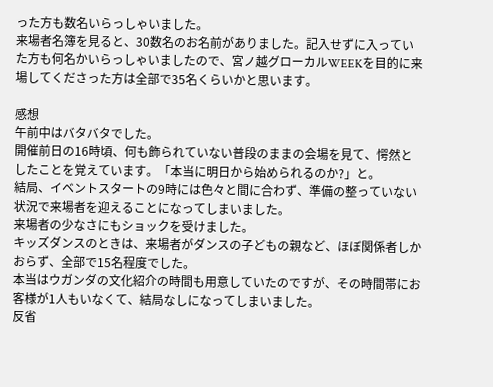った方も数名いらっしゃいました。
来場者名簿を見ると、30数名のお名前がありました。記入せずに入っていた方も何名かいらっしゃいましたので、宮ノ越グローカルWEEKを目的に来場してくださった方は全部で35名くらいかと思います。

感想
午前中はバタバタでした。
開催前日の16時頃、何も飾られていない普段のままの会場を見て、愕然としたことを覚えています。「本当に明日から始められるのか?」と。
結局、イベントスタートの9時には色々と間に合わず、準備の整っていない状況で来場者を迎えることになってしまいました。
来場者の少なさにもショックを受けました。
キッズダンスのときは、来場者がダンスの子どもの親など、ほぼ関係者しかおらず、全部で15名程度でした。
本当はウガンダの文化紹介の時間も用意していたのですが、その時間帯にお客様が1人もいなくて、結局なしになってしまいました。
反省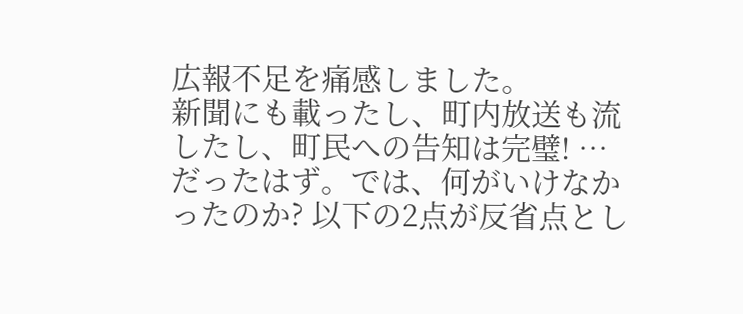広報不足を痛感しました。
新聞にも載ったし、町内放送も流したし、町民への告知は完璧! …だったはず。では、何がいけなかったのか? 以下の2点が反省点とし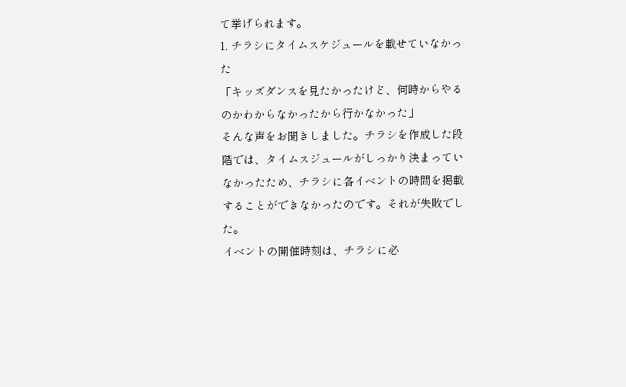て挙げられます。
1. チラシにタイムスケジュールを載せていなかった
「キッズダンスを見たかったけど、何時からやるのかわからなかったから行かなかった」
そんな声をお聞きしました。チラシを作成した段階では、タイムスジュールがしっかり決まっていなかったため、チラシに各イベントの時間を掲載することができなかったのです。それが失敗でした。
イベントの開催時刻は、チラシに必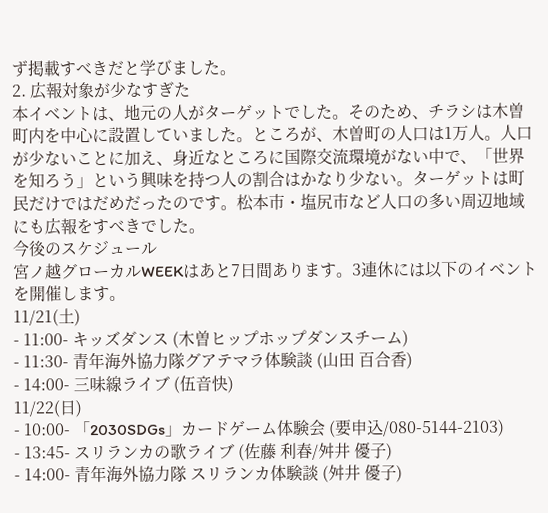ず掲載すべきだと学びました。
2. 広報対象が少なすぎた
本イベントは、地元の人がターゲットでした。そのため、チラシは木曽町内を中心に設置していました。ところが、木曽町の人口は1万人。人口が少ないことに加え、身近なところに国際交流環境がない中で、「世界を知ろう」という興味を持つ人の割合はかなり少ない。ターゲットは町民だけではだめだったのです。松本市・塩尻市など人口の多い周辺地域にも広報をすべきでした。
今後のスケジュール
宮ノ越グローカルWEEKはあと7日間あります。3連休には以下のイベントを開催します。
11/21(土)
- 11:00- キッズダンス (木曽ヒップホップダンスチーム)
- 11:30- 青年海外協力隊グアテマラ体験談 (山田 百合香)
- 14:00- 三味線ライブ (伍音快)
11/22(日)
- 10:00- 「2030SDGs」カードゲーム体験会 (要申込/080-5144-2103)
- 13:45- スリランカの歌ライブ (佐藤 利春/舛井 優子)
- 14:00- 青年海外協力隊 スリランカ体験談 (舛井 優子)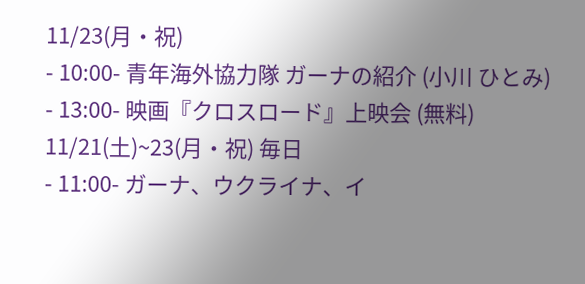11/23(月・祝)
- 10:00- 青年海外協力隊 ガーナの紹介 (小川 ひとみ)
- 13:00- 映画『クロスロード』上映会 (無料)
11/21(土)~23(月・祝) 毎日
- 11:00- ガーナ、ウクライナ、イ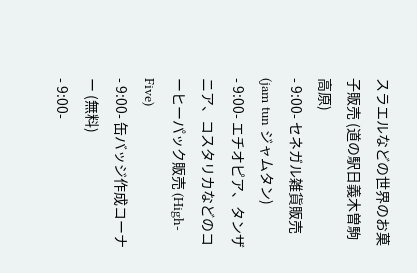スラエルなどの世界のお菓子販売 (道の駅日義木曽駒高原)
- 9:00- セネガル雑貨販売 (jam tun ジャムタン)
- 9:00- エチオピア、タンザニア、コスタリカなどのコーヒーパック販売 (High-Five)
- 9:00- 缶バッジ作成コーナー (無料)
- 9:00-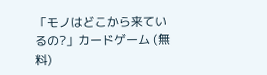「モノはどこから来ているの?」カードゲーム (無料)